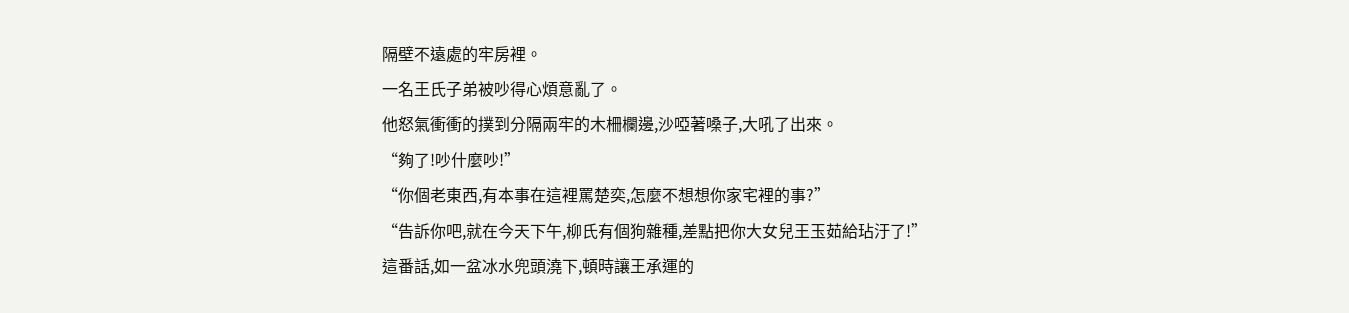隔壁不遠處的牢房裡。
一名王氏子弟被吵得心煩意亂了。
他怒氣衝衝的撲到分隔兩牢的木柵欄邊,沙啞著嗓子,大吼了出來。
“夠了!吵什麼吵!”
“你個老東西,有本事在這裡罵楚奕,怎麼不想想你家宅裡的事?”
“告訴你吧,就在今天下午,柳氏有個狗雜種,差點把你大女兒王玉茹給玷汙了!”
這番話,如一盆冰水兜頭澆下,頓時讓王承運的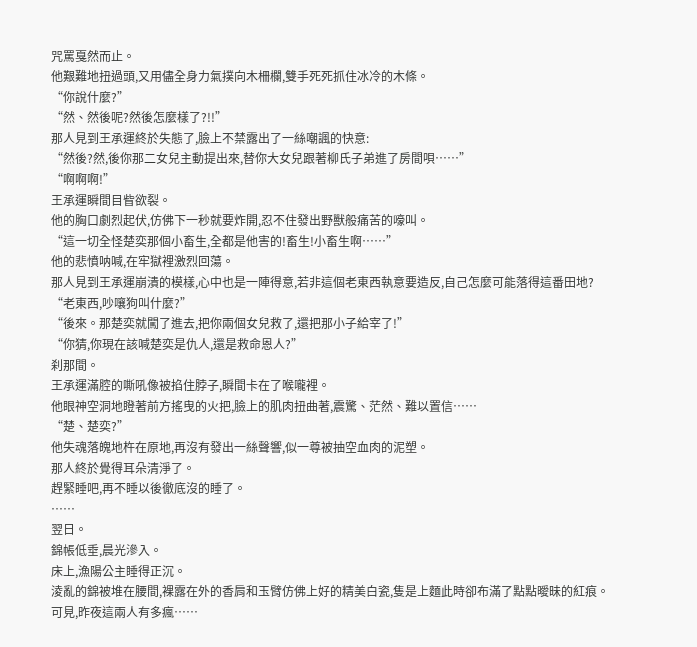咒罵戛然而止。
他艱難地扭過頭,又用儘全身力氣撲向木柵欄,雙手死死抓住冰冷的木條。
“你說什麼?”
“然、然後呢?然後怎麼樣了?!!”
那人見到王承運終於失態了,臉上不禁露出了一絲嘲諷的快意:
“然後?然,後你那二女兒主動提出來,替你大女兒跟著柳氏子弟進了房間唄……”
“啊啊啊!”
王承運瞬間目眥欲裂。
他的胸口劇烈起伏,仿佛下一秒就要炸開,忍不住發出野獸般痛苦的嚎叫。
“這一切全怪楚奕那個小畜生,全都是他害的!畜生!小畜生啊……”
他的悲憤呐喊,在牢獄裡激烈回蕩。
那人見到王承運崩潰的模樣,心中也是一陣得意,若非這個老東西執意要造反,自己怎麼可能落得這番田地?
“老東西,吵嚷狗叫什麼?”
“後來。那楚奕就闖了進去,把你兩個女兒救了,還把那小子給宰了!”
“你猜,你現在該喊楚奕是仇人,還是救命恩人?”
刹那間。
王承運滿腔的嘶吼像被掐住脖子,瞬間卡在了喉嚨裡。
他眼神空洞地瞪著前方搖曳的火把,臉上的肌肉扭曲著,震驚、茫然、難以置信……
“楚、楚奕?”
他失魂落魄地杵在原地,再沒有發出一絲聲響,似一尊被抽空血肉的泥塑。
那人終於覺得耳朵清淨了。
趕緊睡吧,再不睡以後徹底沒的睡了。
……
翌日。
錦帳低垂,晨光滲入。
床上,漁陽公主睡得正沉。
淩亂的錦被堆在腰間,裸露在外的香肩和玉臂仿佛上好的精美白瓷,隻是上麵此時卻布滿了點點曖昧的紅痕。
可見,昨夜這兩人有多瘋……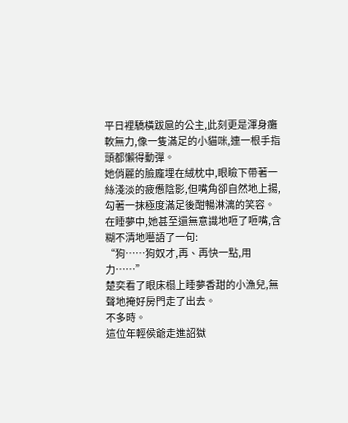平日裡驕橫跋扈的公主,此刻更是渾身癱軟無力,像一隻滿足的小貓咪,連一根手指頭都懶得動彈。
她俏麗的臉龐埋在絨枕中,眼瞼下帶著一絲淺淡的疲憊陰影,但嘴角卻自然地上揚,勾著一抹極度滿足後酣暢淋漓的笑容。
在睡夢中,她甚至還無意識地咂了咂嘴,含糊不清地囈語了一句:
“狗……狗奴才,再、再快一點,用力……”
楚奕看了眼床榻上睡夢香甜的小漁兒,無聲地掩好房門走了出去。
不多時。
這位年輕侯爺走進詔獄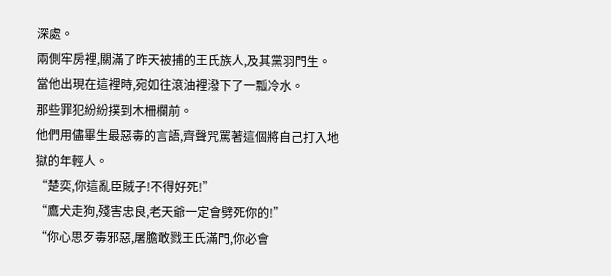深處。
兩側牢房裡,關滿了昨天被捕的王氏族人,及其黨羽門生。
當他出現在這裡時,宛如往滾油裡潑下了一瓢冷水。
那些罪犯紛紛撲到木柵欄前。
他們用儘畢生最惡毒的言語,齊聲咒罵著這個將自己打入地獄的年輕人。
“楚奕,你這亂臣賊子!不得好死!”
“鷹犬走狗,殘害忠良,老天爺一定會劈死你的!”
“你心思歹毒邪惡,屠膽敢戮王氏滿門,你必會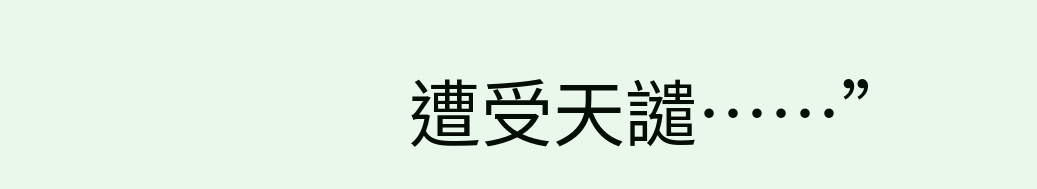遭受天譴……”